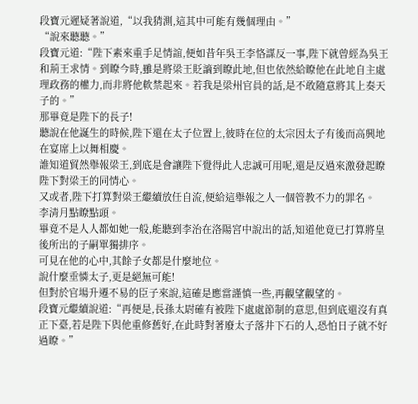段寶元遲疑著說道,“以我猜測,這其中可能有幾個理由。”
“說來聽聽。”
段寶元道:“陛下素來重手足情誼,便如昔年吳王李恪謀反一事,陛下就曾經為吳王和荊王求情。到瞭今時,雖是將梁王貶謫到瞭此地,但也依然給瞭他在此地自主處理政務的權力,而非將他軟禁起來。若我是梁州官員的話,是不敢隨意將其上奏天子的。”
那畢竟是陛下的長子!
聽說在他誕生的時候,陛下還在太子位置上,彼時在位的太宗因太子有後而高興地在宴席上以舞相慶。
誰知道貿然舉報梁王,到底是會讓陛下覺得此人忠誠可用呢,還是反過來激發起瞭陛下對梁王的同情心。
又或者,陛下打算對梁王繼續放任自流,便給這舉報之人一個管教不力的罪名。
李清月點瞭點頭。
畢竟不是人人都如她一般,能聽到李治在洛陽宮中說出的話,知道他竟已打算將皇後所出的子嗣單獨排序。
可見在他的心中,其餘子女都是什麼地位。
說什麼垂憐太子,更是絕無可能!
但對於官場升遷不易的臣子來說,這確是應當謹慎一些,再觀望觀望的。
段寶元繼續說道:“再便是,長孫太尉確有被陛下處處節制的意思,但到底還沒有真正下臺,若是陛下與他重修舊好,在此時對著廢太子落井下石的人,恐怕日子就不好過瞭。”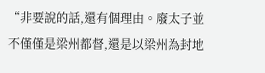“非要說的話,還有個理由。廢太子並不僅僅是梁州都督,還是以梁州為封地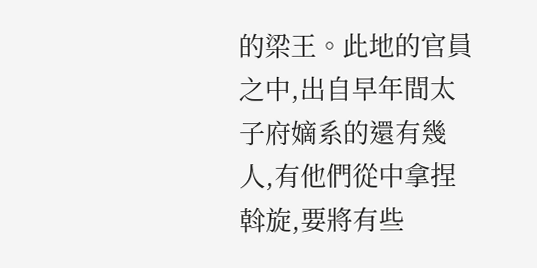的梁王。此地的官員之中,出自早年間太子府嫡系的還有幾人,有他們從中拿捏斡旋,要將有些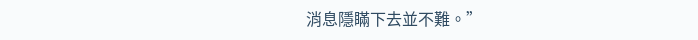消息隱瞞下去並不難。”